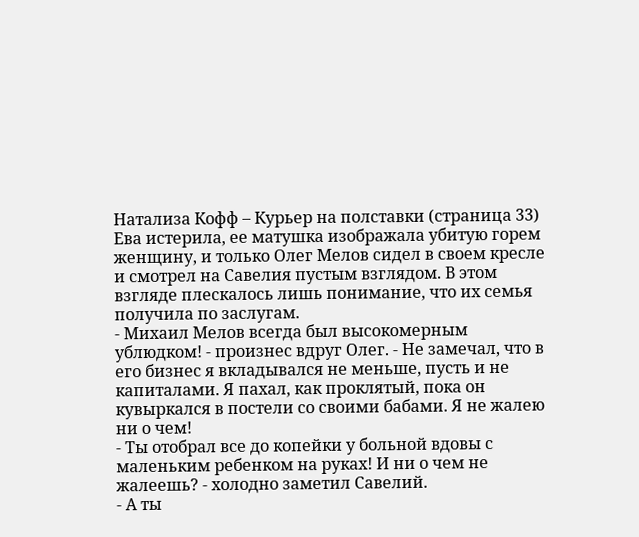Натализа Кофф – Курьер на полставки (страница 33)
Ева истерила, ее матушка изображала убитую горем женщину, и только Олег Мелов сидел в своем кресле и смотрел на Савелия пустым взглядом. В этом взгляде плескалось лишь понимание, что их семья получила по заслугам.
- Михаил Мелов всегда был высокомерным ублюдком! - произнес вдруг Олег. - Не замечал, что в его бизнес я вкладывался не меньше, пусть и не капиталами. Я пахал, как проклятый, пока он кувыркался в постели со своими бабами. Я не жалею ни о чем!
- Ты отобрал все до копейки у больной вдовы с маленьким ребенком на руках! И ни о чем не жалеешь? - холодно заметил Савелий.
- А ты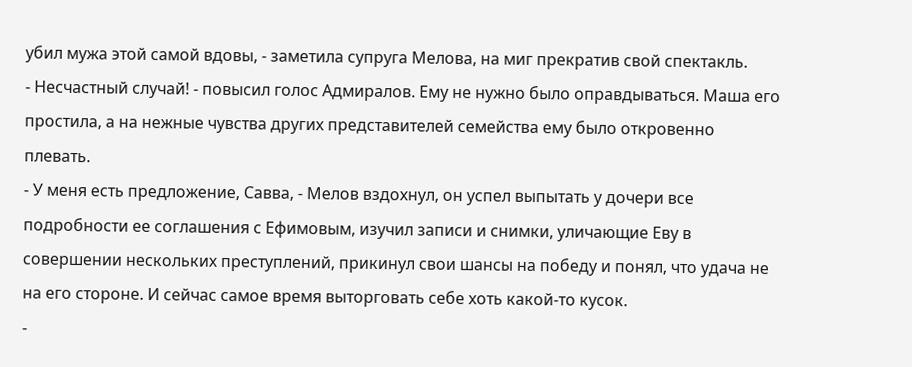убил мужа этой самой вдовы, - заметила супруга Мелова, на миг прекратив свой спектакль.
- Несчастный случай! - повысил голос Адмиралов. Ему не нужно было оправдываться. Маша его простила, а на нежные чувства других представителей семейства ему было откровенно плевать.
- У меня есть предложение, Савва, - Мелов вздохнул, он успел выпытать у дочери все подробности ее соглашения с Ефимовым, изучил записи и снимки, уличающие Еву в совершении нескольких преступлений, прикинул свои шансы на победу и понял, что удача не на его стороне. И сейчас самое время выторговать себе хоть какой-то кусок.
-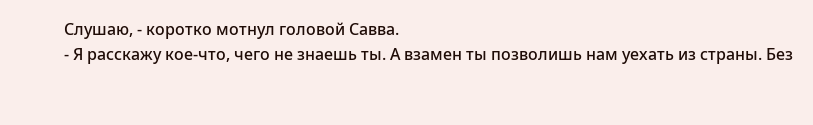Слушаю, - коротко мотнул головой Савва.
- Я расскажу кое-что, чего не знаешь ты. А взамен ты позволишь нам уехать из страны. Без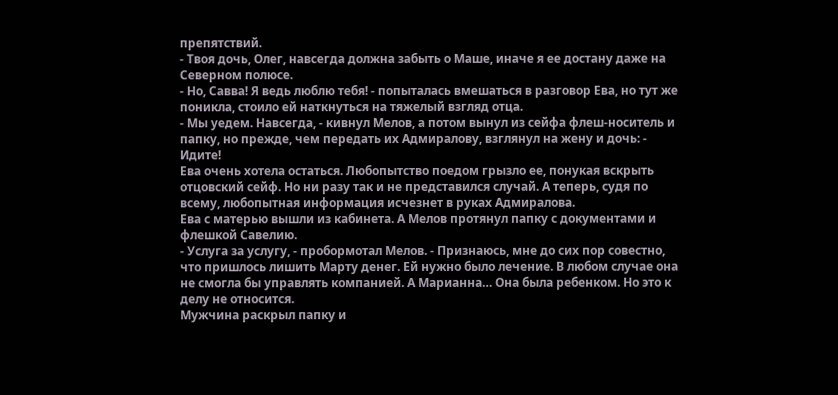препятствий.
- Твоя дочь, Олег, навсегда должна забыть о Маше, иначе я ее достану даже на Северном полюсе.
- Но, Савва! Я ведь люблю тебя! - попыталась вмешаться в разговор Ева, но тут же поникла, стоило ей наткнуться на тяжелый взгляд отца.
- Мы уедем. Навсегда, - кивнул Мелов, а потом вынул из сейфа флеш-носитель и папку, но прежде, чем передать их Адмиралову, взглянул на жену и дочь: - Идите!
Ева очень хотела остаться. Любопытство поедом грызло ее, понукая вскрыть отцовский сейф. Но ни разу так и не представился случай. А теперь, судя по всему, любопытная информация исчезнет в руках Адмиралова.
Ева с матерью вышли из кабинета. А Мелов протянул папку с документами и флешкой Савелию.
- Услуга за услугу, - пробормотал Мелов. - Признаюсь, мне до сих пор совестно, что пришлось лишить Марту денег. Ей нужно было лечение. В любом случае она не смогла бы управлять компанией. А Марианна… Она была ребенком. Но это к делу не относится.
Мужчина раскрыл папку и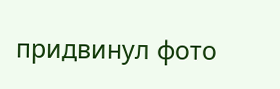придвинул фото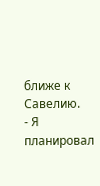ближе к Савелию.
- Я планировал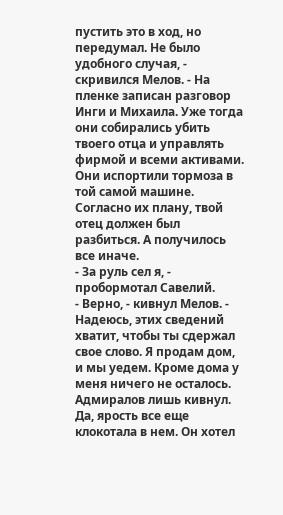пустить это в ход, но передумал. Не было удобного случая, - скривился Мелов. - На пленке записан разговор Инги и Михаила. Уже тогда они собирались убить твоего отца и управлять фирмой и всеми активами. Они испортили тормоза в той самой машине. Согласно их плану, твой отец должен был разбиться. А получилось все иначе.
- За руль сел я, - пробормотал Савелий.
- Верно, - кивнул Мелов. - Надеюсь, этих сведений хватит, чтобы ты сдержал свое слово. Я продам дом, и мы уедем. Кроме дома у меня ничего не осталось.
Адмиралов лишь кивнул. Да, ярость все еще клокотала в нем. Он хотел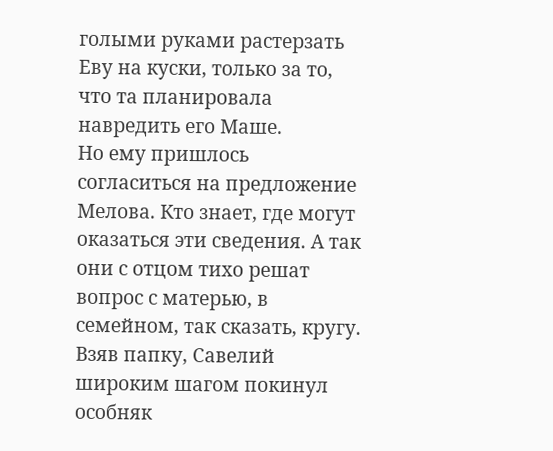голыми руками растерзать Еву на куски, только за то, что та планировала навредить его Маше.
Но ему пришлось согласиться на предложение Мелова. Кто знает, где могут оказаться эти сведения. А так они с отцом тихо решат вопрос с матерью, в семейном, так сказать, кругу.
Взяв папку, Савелий широким шагом покинул особняк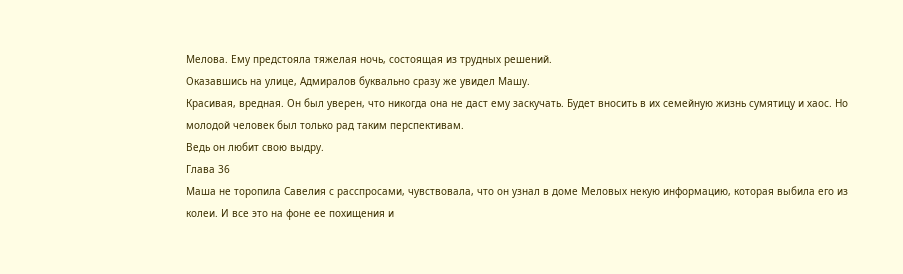Мелова. Ему предстояла тяжелая ночь, состоящая из трудных решений.
Оказавшись на улице, Адмиралов буквально сразу же увидел Машу.
Красивая, вредная. Он был уверен, что никогда она не даст ему заскучать. Будет вносить в их семейную жизнь сумятицу и хаос. Но молодой человек был только рад таким перспективам.
Ведь он любит свою выдру.
Глава 36
Маша не торопила Савелия с расспросами, чувствовала, что он узнал в доме Меловых некую информацию, которая выбила его из колеи. И все это на фоне ее похищения и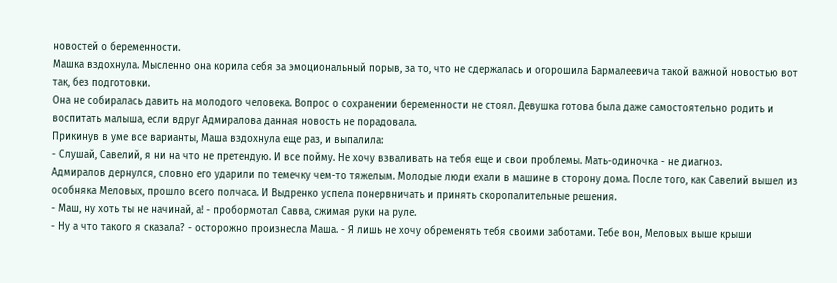новостей о беременности.
Машка вздохнула. Мысленно она корила себя за эмоциональный порыв, за то, что не сдержалась и огорошила Бармалеевича такой важной новостью вот так, без подготовки.
Она не собиралась давить на молодого человека. Вопрос о сохранении беременности не стоял. Девушка готова была даже самостоятельно родить и воспитать малыша, если вдруг Адмиралова данная новость не порадовала.
Прикинув в уме все варианты, Маша вздохнула еще раз, и выпалила:
- Слушай, Савелий, я ни на что не претендую. И все пойму. Не хочу взваливать на тебя еще и свои проблемы. Мать-одиночка - не диагноз.
Адмиралов дернулся, словно его ударили по темечку чем-то тяжелым. Молодые люди ехали в машине в сторону дома. После того, как Савелий вышел из особняка Меловых, прошло всего полчаса. И Выдренко успела понервничать и принять скоропалительные решения.
- Маш, ну хоть ты не начинай, а! - пробормотал Савва, сжимая руки на руле.
- Ну а что такого я сказала? - осторожно произнесла Маша. - Я лишь не хочу обременять тебя своими заботами. Тебе вон, Меловых выше крыши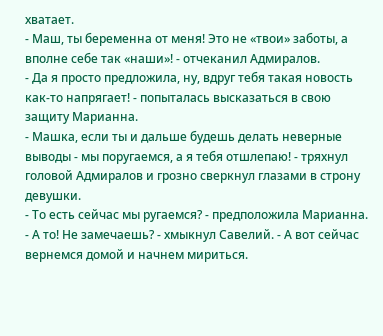хватает.
- Маш, ты беременна от меня! Это не «твои» заботы, а вполне себе так «наши»! - отчеканил Адмиралов.
- Да я просто предложила, ну, вдруг тебя такая новость как-то напрягает! - попыталась высказаться в свою защиту Марианна.
- Машка, если ты и дальше будешь делать неверные выводы - мы поругаемся, а я тебя отшлепаю! - тряхнул головой Адмиралов и грозно сверкнул глазами в строну девушки.
- То есть сейчас мы ругаемся? - предположила Марианна.
- А то! Не замечаешь? - хмыкнул Савелий. - А вот сейчас вернемся домой и начнем мириться.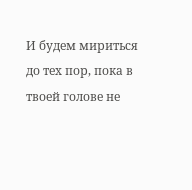И будем мириться до тех пор, пока в твоей голове не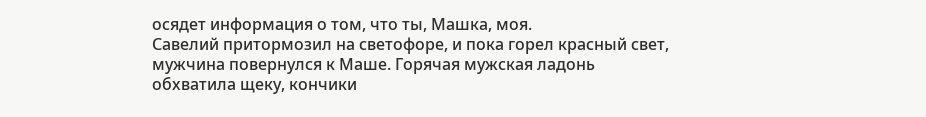осядет информация о том, что ты, Машка, моя.
Савелий притормозил на светофоре, и пока горел красный свет, мужчина повернулся к Маше. Горячая мужская ладонь обхватила щеку, кончики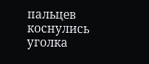пальцев коснулись уголка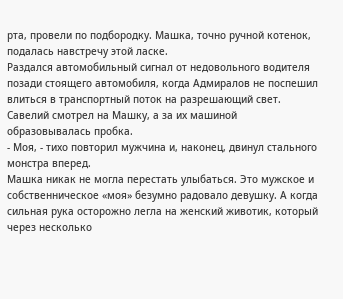рта, провели по подбородку. Машка, точно ручной котенок, подалась навстречу этой ласке.
Раздался автомобильный сигнал от недовольного водителя позади стоящего автомобиля, когда Адмиралов не поспешил влиться в транспортный поток на разрешающий свет. Савелий смотрел на Машку, а за их машиной образовывалась пробка.
- Моя, - тихо повторил мужчина и, наконец, двинул стального монстра вперед.
Машка никак не могла перестать улыбаться. Это мужское и собственническое «моя» безумно радовало девушку. А когда сильная рука осторожно легла на женский животик, который через несколько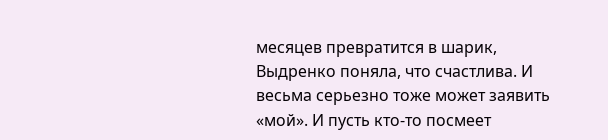месяцев превратится в шарик, Выдренко поняла, что счастлива. И весьма серьезно тоже может заявить «мой». И пусть кто-то посмеет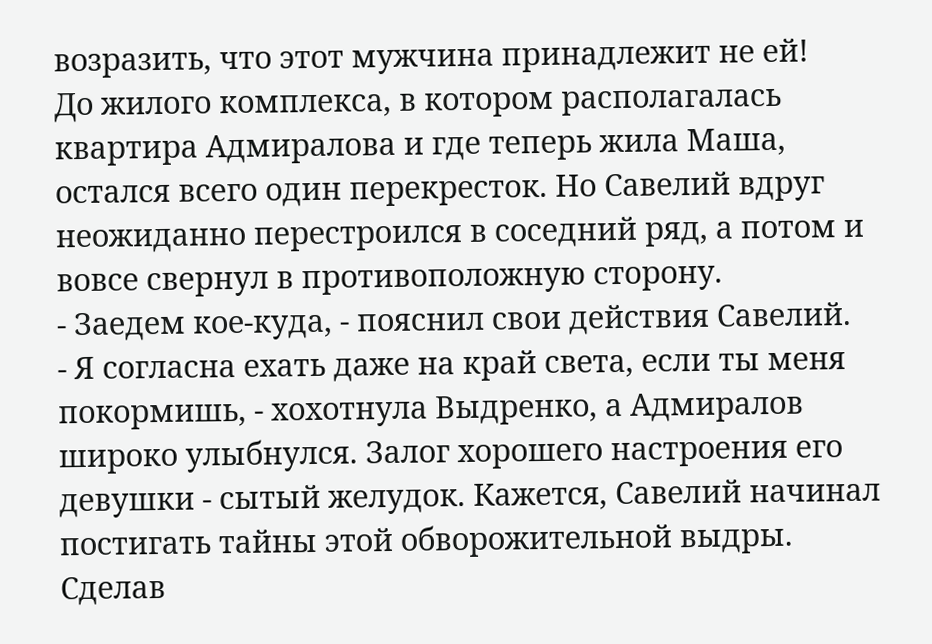возразить, что этот мужчина принадлежит не ей!
До жилого комплекса, в котором располагалась квартира Адмиралова и где теперь жила Маша, остался всего один перекресток. Но Савелий вдруг неожиданно перестроился в соседний ряд, а потом и вовсе свернул в противоположную сторону.
- Заедем кое-куда, - пояснил свои действия Савелий.
- Я согласна ехать даже на край света, если ты меня покормишь, - хохотнула Выдренко, а Адмиралов широко улыбнулся. Залог хорошего настроения его девушки - сытый желудок. Кажется, Савелий начинал постигать тайны этой обворожительной выдры.
Сделав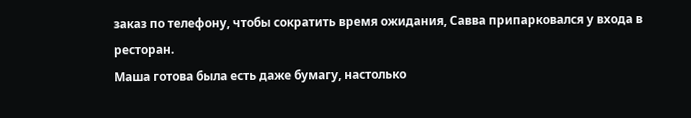заказ по телефону, чтобы сократить время ожидания, Савва припарковался у входа в ресторан.
Маша готова была есть даже бумагу, настолько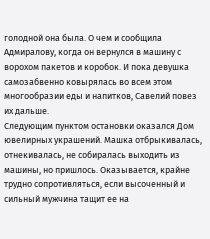голодной она была. О чем и сообщила Адмиралову, когда он вернулся в машину с ворохом пакетов и коробок. И пока девушка самозабвенно ковырялась во всем этом многообразии еды и напитков, Савелий повез их дальше.
Следующим пунктом остановки оказался Дом ювелирных украшений. Машка отбрыкивалась, отнекивалась, не собиралась выходить из машины, но пришлось. Оказывается, крайне трудно сопротивляться, если высоченный и сильный мужчина тащит ее на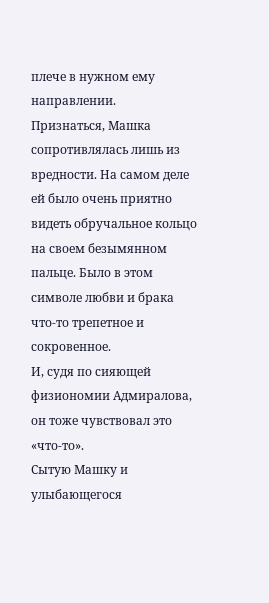плече в нужном ему направлении.
Признаться, Машка сопротивлялась лишь из вредности. На самом деле ей было очень приятно видеть обручальное кольцо на своем безымянном пальце. Было в этом символе любви и брака что-то трепетное и сокровенное.
И, судя по сияющей физиономии Адмиралова, он тоже чувствовал это «что-то».
Сытую Машку и улыбающегося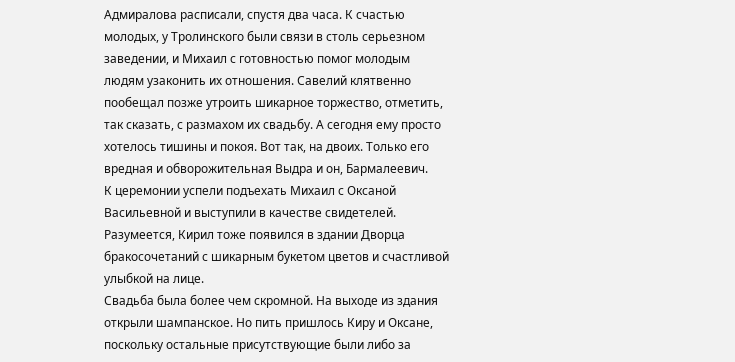Адмиралова расписали, спустя два часа. К счастью молодых, у Тролинского были связи в столь серьезном заведении, и Михаил с готовностью помог молодым людям узаконить их отношения. Савелий клятвенно пообещал позже утроить шикарное торжество, отметить, так сказать, с размахом их свадьбу. А сегодня ему просто хотелось тишины и покоя. Вот так, на двоих. Только его вредная и обворожительная Выдра и он, Бармалеевич.
К церемонии успели подъехать Михаил с Оксаной Васильевной и выступили в качестве свидетелей. Разумеется, Кирил тоже появился в здании Дворца бракосочетаний с шикарным букетом цветов и счастливой улыбкой на лице.
Свадьба была более чем скромной. На выходе из здания открыли шампанское. Но пить пришлось Киру и Оксане, поскольку остальные присутствующие были либо за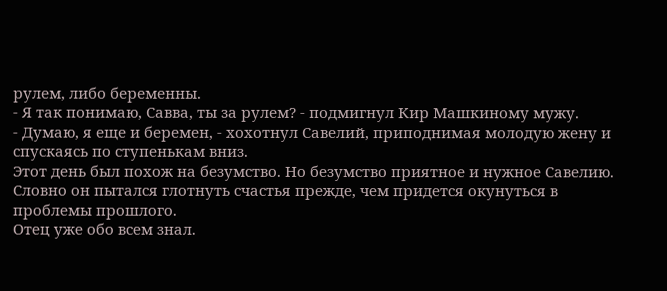рулем, либо беременны.
- Я так понимаю, Савва, ты за рулем? - подмигнул Кир Машкиному мужу.
- Думаю, я еще и беремен, - хохотнул Савелий, приподнимая молодую жену и спускаясь по ступенькам вниз.
Этот день был похож на безумство. Но безумство приятное и нужное Савелию. Словно он пытался глотнуть счастья прежде, чем придется окунуться в проблемы прошлого.
Отец уже обо всем знал.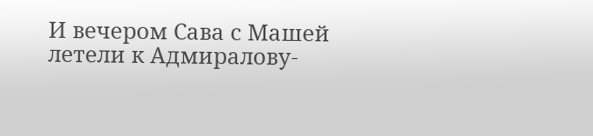И вечером Сава с Машей летели к Адмиралову-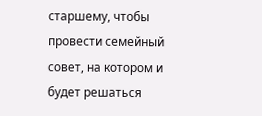старшему, чтобы провести семейный совет, на котором и будет решаться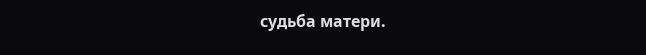судьба матери.